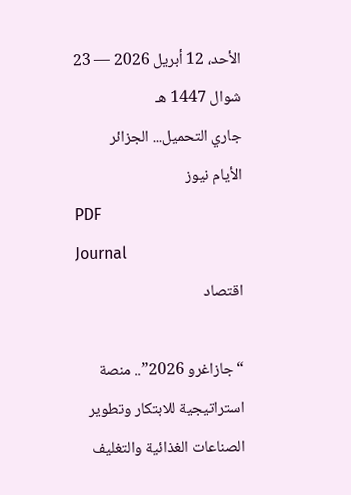الأحد، 12 أبريل 2026 — 23 شوال 1447 هـ
جاري التحميل... الجزائر
الأيام نيوز
PDF
Journal
اقتصاد

“جازاغرو 2026”.. منصة استراتيجية للابتكار وتطوير الصناعات الغذائية والتغليف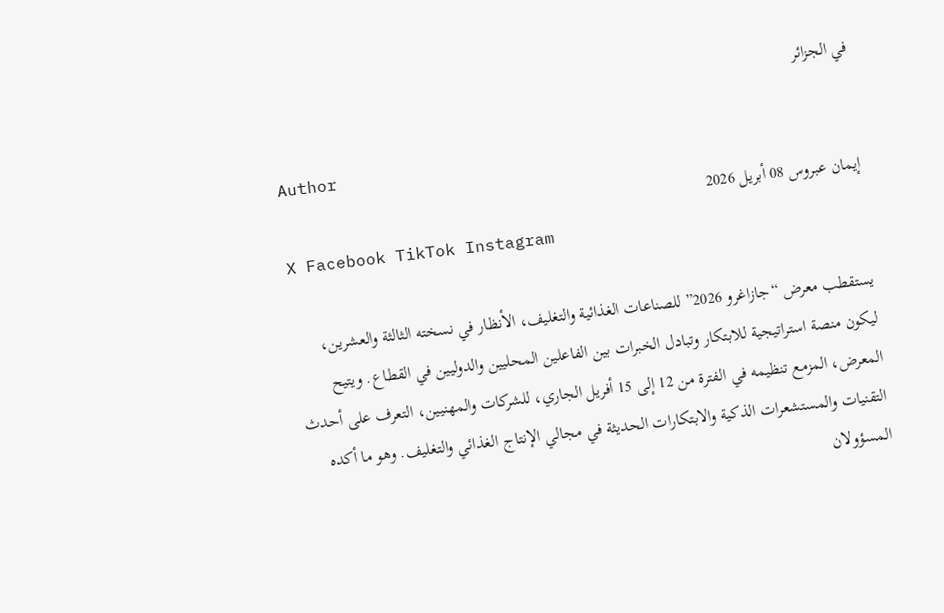في الجزائر

Author
إيمان عبروس 08 أبريل 2026
X Facebook TikTok Instagram

يستقطب معرض “جازاغرو 2026” للصناعات الغذائية والتغليف، الأنظار في نسخته الثالثة والعشرين، ليكون منصة استراتيجية للابتكار وتبادل الخبرات بين الفاعلين المحليين والدوليين في القطاع. ويتيح المعرض، المزمع تنظيمه في الفترة من 12 إلى 15 أفريل الجاري، للشركات والمهنيين، التعرف على أحدث التقنيات والمستشعرات الذكية والابتكارات الحديثة في مجالي الإنتاج الغذائي والتغليف. وهو ما أكده المسؤولان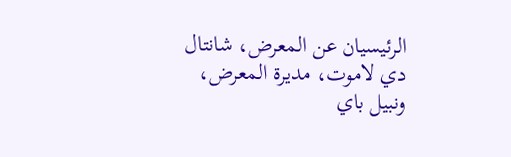الرئيسيان عن المعرض، شانتال دي لاموت، مديرة المعرض، ونبيل باي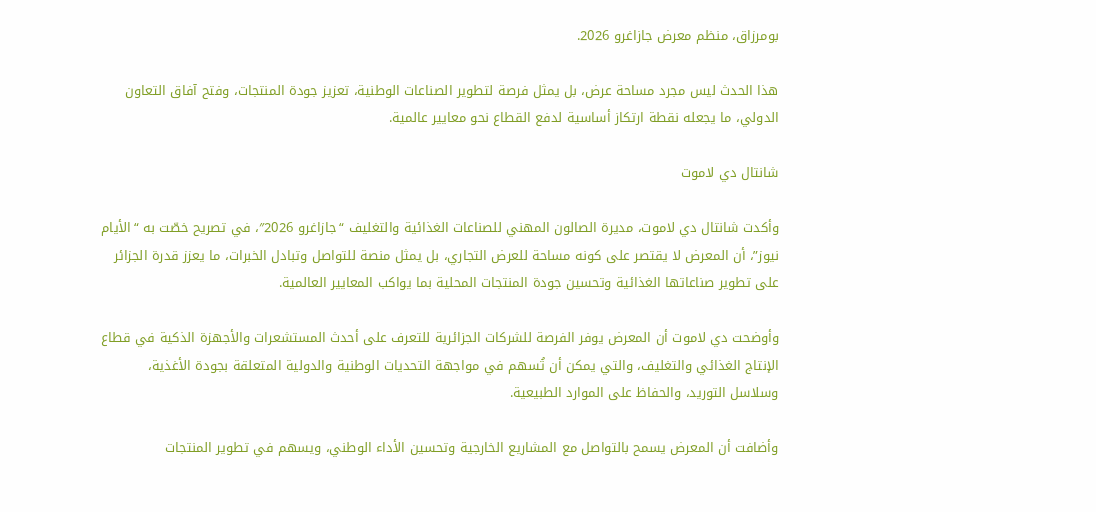بومرزاق، منظم معرض جازاغرو 2026.

هذا الحدث ليس مجرد مساحة عرض، بل يمثل فرصة لتطوير الصناعات الوطنية، تعزيز جودة المنتجات، وفتح آفاق التعاون الدولي، ما يجعله نقطة ارتكاز أساسية لدفع القطاع نحو معايير عالمية.

شانتال دي لاموت

وأكدت شانتال دي لاموت، مديرة الصالون المهني للصناعات الغذائية والتغليف “جازاغرو 2026″، في تصريح خصّت به “الأيام نيوز”، أن المعرض لا يقتصر على كونه مساحة للعرض التجاري، بل يمثل منصة للتواصل وتبادل الخبرات، ما يعزز قدرة الجزائر على تطوير صناعاتها الغذائية وتحسين جودة المنتجات المحلية بما يواكب المعايير العالمية.

وأوضحت دي لاموت أن المعرض يوفر الفرصة للشركات الجزائرية للتعرف على أحدث المستشعرات والأجهزة الذكية في قطاع الإنتاج الغذائي والتغليف، والتي يمكن أن تُسهم في مواجهة التحديات الوطنية والدولية المتعلقة بجودة الأغذية، وسلاسل التوريد، والحفاظ على الموارد الطبيعية.

وأضافت أن المعرض يسمح بالتواصل مع المشاريع الخارجية وتحسين الأداء الوطني، ويسهم في تطوير المنتجات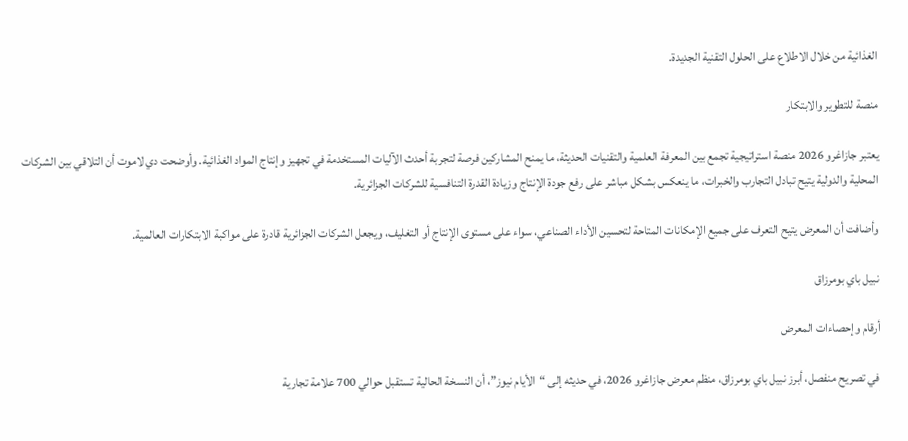الغذائية من خلال الاطلاع على الحلول التقنية الجديدة.

منصة للتطوير والابتكار

يعتبر جازاغرو 2026 منصة استراتيجية تجمع بين المعرفة العلمية والتقنيات الحديثة، ما يمنح المشاركين فرصة لتجربة أحدث الآليات المستخدمة في تجهيز وإنتاج المواد الغذائية. وأوضحت دي لاموت أن التلاقي بين الشركات المحلية والدولية يتيح تبادل التجارب والخبرات، ما ينعكس بشكل مباشر على رفع جودة الإنتاج وزيادة القدرة التنافسية للشركات الجزائرية.

وأضافت أن المعرض يتيح التعرف على جميع الإمكانات المتاحة لتحسين الأداء الصناعي، سواء على مستوى الإنتاج أو التغليف، ويجعل الشركات الجزائرية قادرة على مواكبة الابتكارات العالمية.

نبيل باي بومرزاق

أرقام وإحصاءات المعرض

في تصريح منفصل، أبرز نبيل باي بومرزاق، منظم معرض جازاغرو 2026، في حديثه إلى “الأيام نيوز”، أن النسخة الحالية تستقبل حوالي 700 علامة تجارية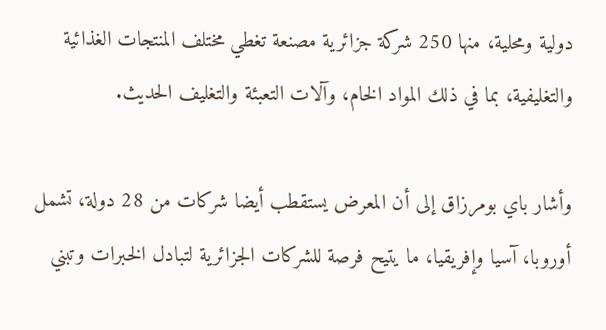دولية ومحلية، منها 250 شركة جزائرية مصنعة تغطي مختلف المنتجات الغذائية والتغليفية، بما في ذلك المواد الخام، وآلات التعبئة والتغليف الحديث.

وأشار باي بومرزاق إلى أن المعرض يستقطب أيضا شركات من 28 دولة، تشمل أوروبا، آسيا وإفريقيا، ما يتيح فرصة للشركات الجزائرية لتبادل الخبرات وتبني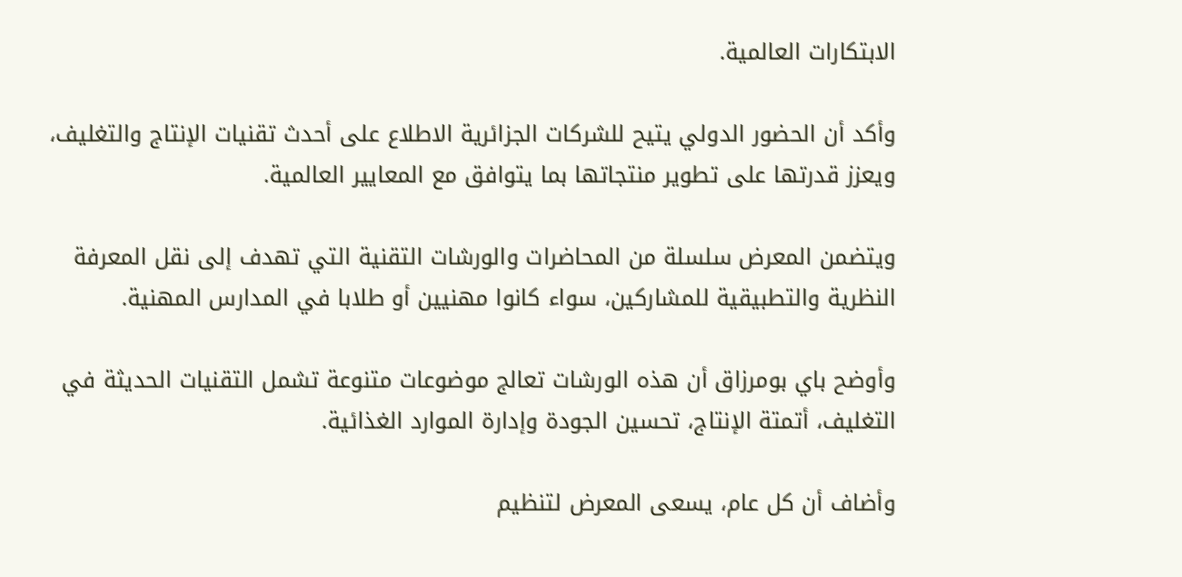الابتكارات العالمية.

وأكد أن الحضور الدولي يتيح للشركات الجزائرية الاطلاع على أحدث تقنيات الإنتاج والتغليف، ويعزز قدرتها على تطوير منتجاتها بما يتوافق مع المعايير العالمية.

ويتضمن المعرض سلسلة من المحاضرات والورشات التقنية التي تهدف إلى نقل المعرفة النظرية والتطبيقية للمشاركين، سواء كانوا مهنيين أو طلابا في المدارس المهنية.

وأوضح باي بومرزاق أن هذه الورشات تعالج موضوعات متنوعة تشمل التقنيات الحديثة في التغليف، أتمتة الإنتاج، تحسين الجودة وإدارة الموارد الغذائية.

وأضاف أن كل عام، يسعى المعرض لتنظيم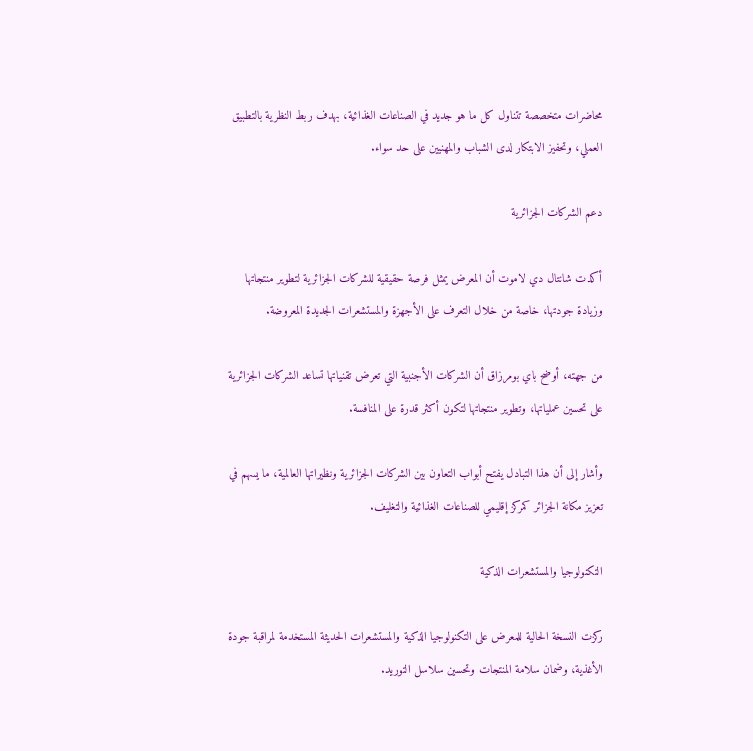محاضرات متخصصة تتناول كل ما هو جديد في الصناعات الغذائية، بهدف ربط النظرية بالتطبيق العملي، وتحفيز الابتكار لدى الشباب والمهنيين على حد سواء.

دعم الشركات الجزائرية

أكدت شانتال دي لاموت أن المعرض يمثل فرصة حقيقية للشركات الجزائرية لتطوير منتجاتها وزيادة جودتها، خاصة من خلال التعرف على الأجهزة والمستشعرات الجديدة المعروضة.

من جهته، أوضح باي بومرزاق أن الشركات الأجنبية التي تعرض تقنياتها تساعد الشركات الجزائرية على تحسين عملياتها، وتطوير منتجاتها لتكون أكثر قدرة على المنافسة.

وأشار إلى أن هذا التبادل يفتح أبواب التعاون بين الشركات الجزائرية ونظيراتها العالمية، ما يسهم في تعزيز مكانة الجزائر كمركز إقليمي للصناعات الغذائية والتغليف.

التكنولوجيا والمستشعرات الذكية

ركزت النسخة الحالية للمعرض على التكنولوجيا الذكية والمستشعرات الحديثة المستخدمة لمراقبة جودة الأغذية، وضمان سلامة المنتجات وتحسين سلاسل التوريد.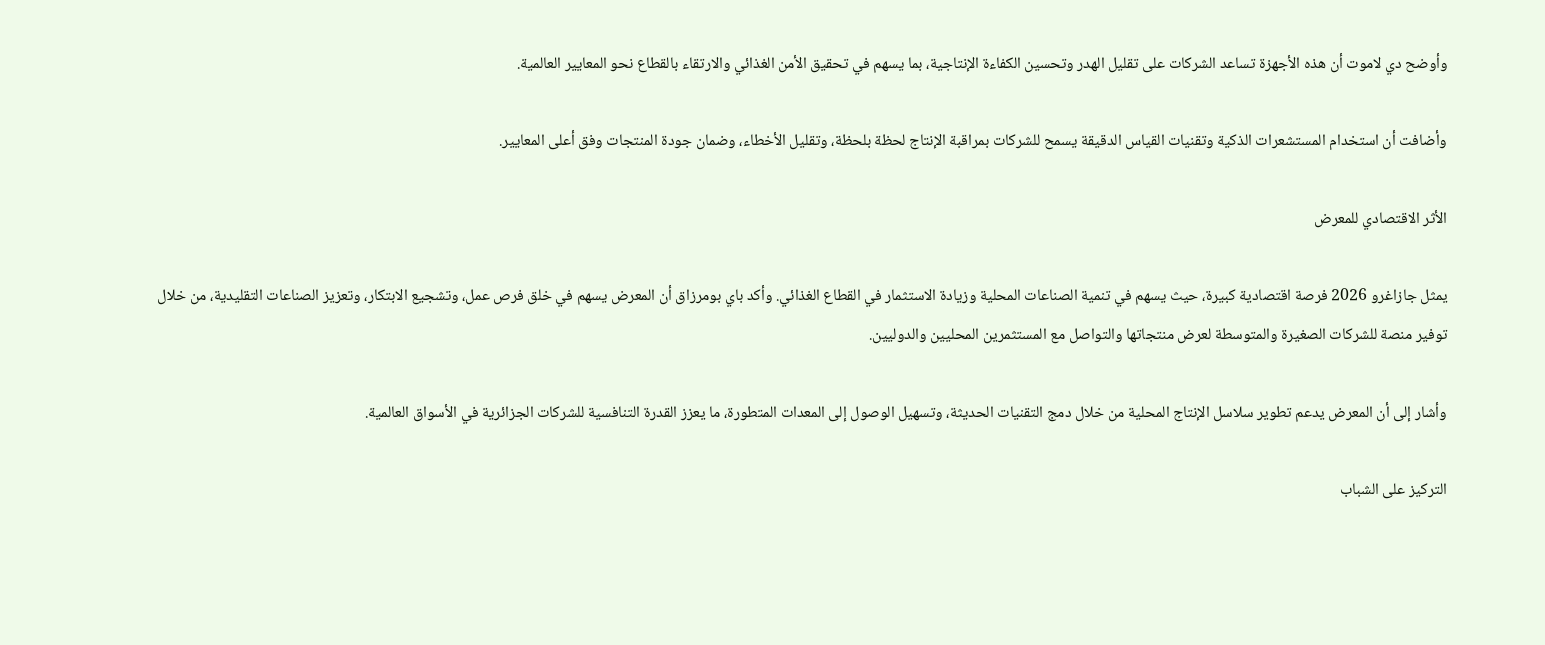وأوضح دي لاموت أن هذه الأجهزة تساعد الشركات على تقليل الهدر وتحسين الكفاءة الإنتاجية، بما يسهم في تحقيق الأمن الغذائي والارتقاء بالقطاع نحو المعايير العالمية.

وأضافت أن استخدام المستشعرات الذكية وتقنيات القياس الدقيقة يسمح للشركات بمراقبة الإنتاج لحظة بلحظة، وتقليل الأخطاء، وضمان جودة المنتجات وفق أعلى المعايير.

الأثر الاقتصادي للمعرض

يمثل جازاغرو 2026 فرصة اقتصادية كبيرة، حيث يسهم في تنمية الصناعات المحلية وزيادة الاستثمار في القطاع الغذائي. وأكد باي بومرزاق أن المعرض يسهم في خلق فرص عمل، وتشجيع الابتكار، وتعزيز الصناعات التقليدية، من خلال توفير منصة للشركات الصغيرة والمتوسطة لعرض منتجاتها والتواصل مع المستثمرين المحليين والدوليين.

وأشار إلى أن المعرض يدعم تطوير سلاسل الإنتاج المحلية من خلال دمج التقنيات الحديثة، وتسهيل الوصول إلى المعدات المتطورة، ما يعزز القدرة التنافسية للشركات الجزائرية في الأسواق العالمية.

التركيز على الشباب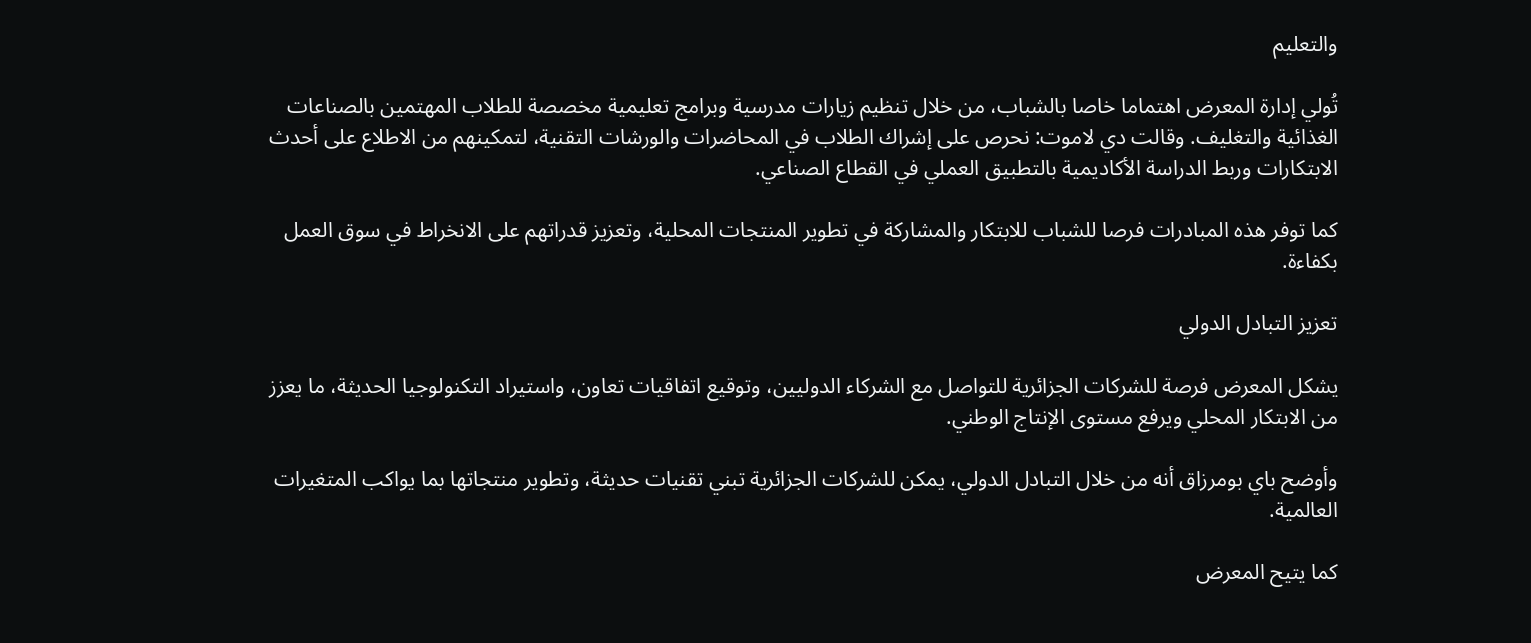والتعليم

تُولي إدارة المعرض اهتماما خاصا بالشباب، من خلال تنظيم زيارات مدرسية وبرامج تعليمية مخصصة للطلاب المهتمين بالصناعات الغذائية والتغليف. وقالت دي لاموت: نحرص على إشراك الطلاب في المحاضرات والورشات التقنية، لتمكينهم من الاطلاع على أحدث الابتكارات وربط الدراسة الأكاديمية بالتطبيق العملي في القطاع الصناعي.

كما توفر هذه المبادرات فرصا للشباب للابتكار والمشاركة في تطوير المنتجات المحلية، وتعزيز قدراتهم على الانخراط في سوق العمل بكفاءة.

تعزيز التبادل الدولي

يشكل المعرض فرصة للشركات الجزائرية للتواصل مع الشركاء الدوليين، وتوقيع اتفاقيات تعاون، واستيراد التكنولوجيا الحديثة، ما يعزز من الابتكار المحلي ويرفع مستوى الإنتاج الوطني.

وأوضح باي بومرزاق أنه من خلال التبادل الدولي، يمكن للشركات الجزائرية تبني تقنيات حديثة، وتطوير منتجاتها بما يواكب المتغيرات العالمية.

كما يتيح المعرض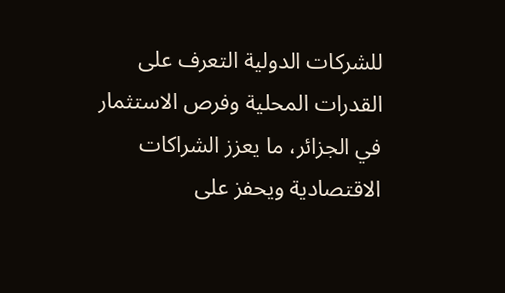للشركات الدولية التعرف على القدرات المحلية وفرص الاستثمار في الجزائر، ما يعزز الشراكات الاقتصادية ويحفز على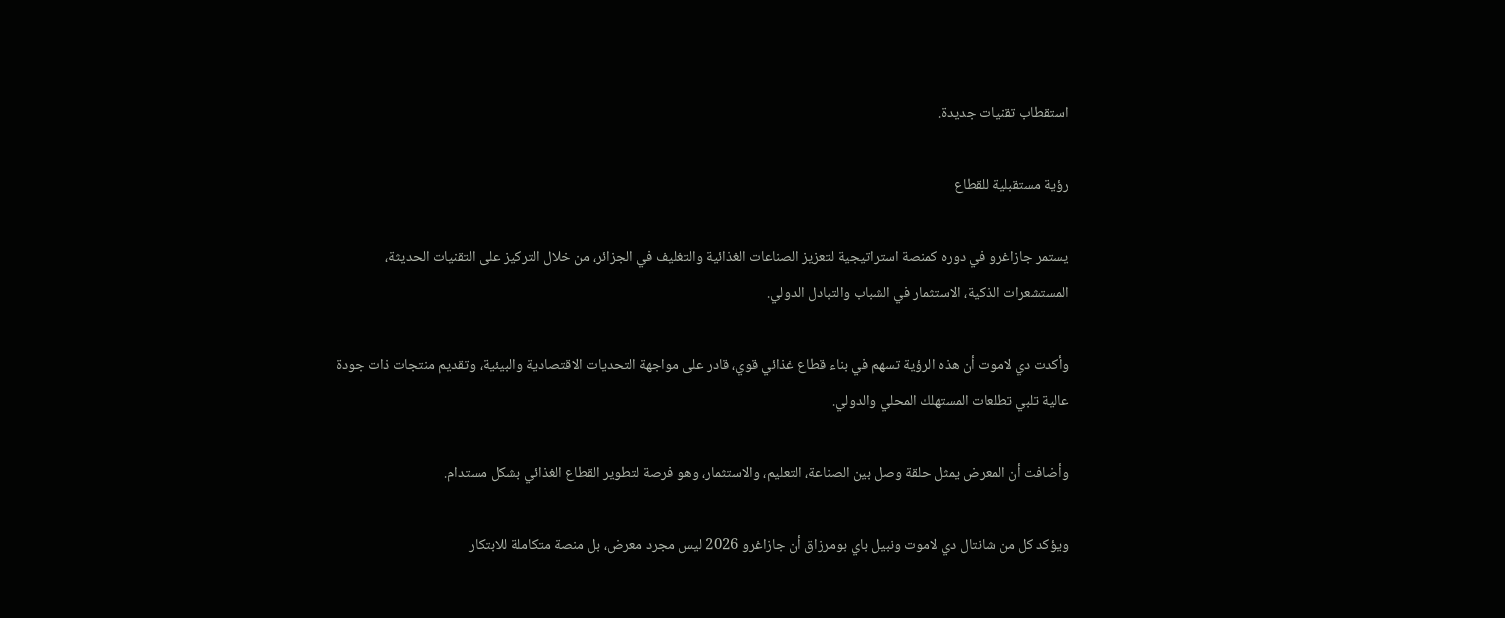استقطاب تقنيات جديدة.

رؤية مستقبلية للقطاع

يستمر جازاغرو في دوره كمنصة استراتيجية لتعزيز الصناعات الغذائية والتغليف في الجزائر، من خلال التركيز على التقنيات الحديثة، المستشعرات الذكية، الاستثمار في الشباب والتبادل الدولي.

وأكدت دي لاموت أن هذه الرؤية تسهم في بناء قطاع غذائي قوي، قادر على مواجهة التحديات الاقتصادية والبيئية، وتقديم منتجات ذات جودة عالية تلبي تطلعات المستهلك المحلي والدولي.

وأضافت أن المعرض يمثل حلقة وصل بين الصناعة، التعليم، والاستثمار، وهو فرصة لتطوير القطاع الغذائي بشكل مستدام.

ويؤكد كل من شانتال دي لاموت ونبيل باي بومرزاق أن جازاغرو 2026 ليس مجرد معرض، بل منصة متكاملة للابتكار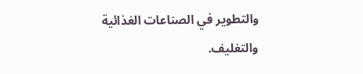والتطوير في الصناعات الغذائية والتغليف.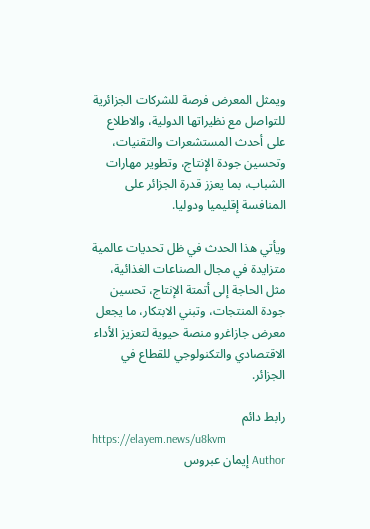ويمثل المعرض فرصة للشركات الجزائرية للتواصل مع نظيراتها الدولية، والاطلاع على أحدث المستشعرات والتقنيات، وتحسين جودة الإنتاج، وتطوير مهارات الشباب، بما يعزز قدرة الجزائر على المنافسة إقليميا ودوليا.

ويأتي هذا الحدث في ظل تحديات عالمية متزايدة في مجال الصناعات الغذائية، مثل الحاجة إلى أتمتة الإنتاج، تحسين جودة المنتجات، وتبني الابتكار، ما يجعل معرض جازاغرو منصة حيوية لتعزيز الأداء الاقتصادي والتكنولوجي للقطاع في الجزائر.

رابط دائم
https://elayem.news/u8kvm
Author إيمان عبروس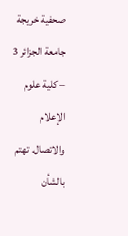صحفية خريجة جامعة الجزائر 3 – كلية علوم الإعلام والاتصال. تهتم بالشأن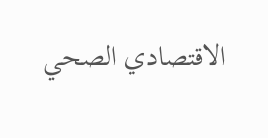الاقتصادي الصحي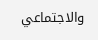والاجتماعي